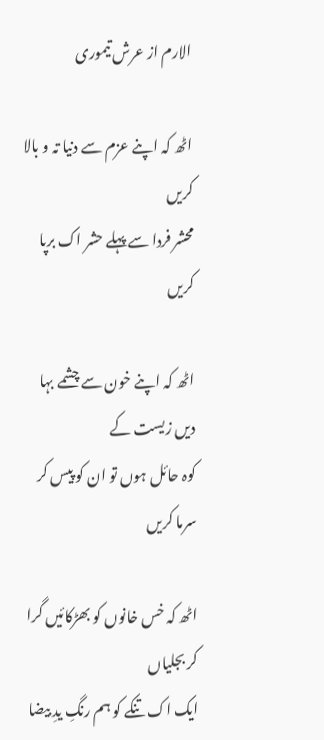الارم از عرش تیموری

اٹھ کہ اپنے عزم سے دنیا تہ و بالا کریں
محشر فردا سے پہلے حشر اک برپا کریں

اٹھ کہ اپنے خون سے چشمے بہا دیں زیست کے
کوہ حائل ہوں تو ان کو پیس کر سرما کریں

اٹھ کہ خس خانوں کو بھڑکائیں گرا کر بجلیاں
ایک اک تنکے کو ہم رنگِ یدِ بیضا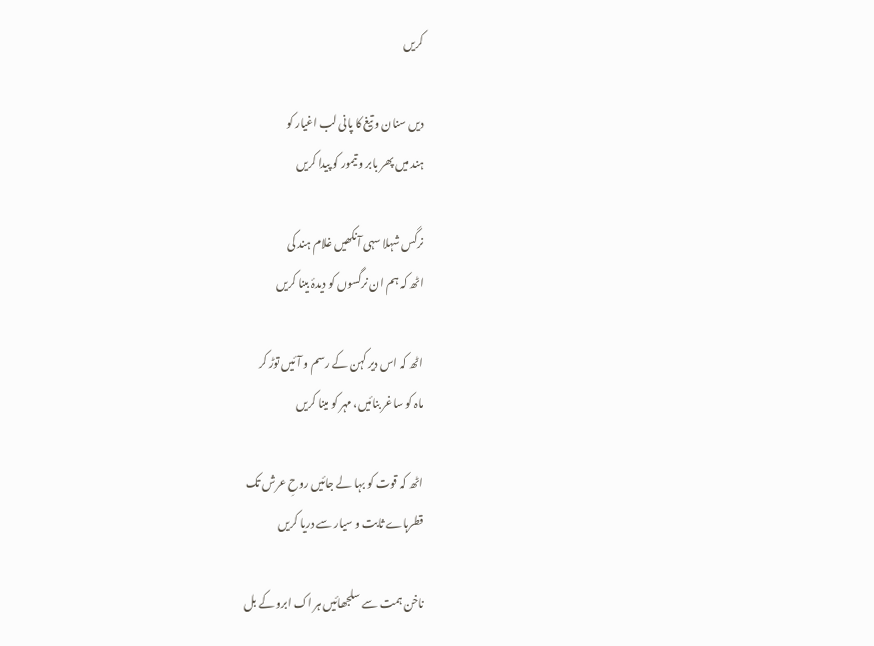کریں

دیں سنان و تیغ کا پانی لب اغیار کو
ہند میں پھر بابر و تیمور کو پیدا کریں

نرگس شہلا سہی آنکھیں غلام ہند کی
اٹھ کہ ہم ان نرگسوں کو دیدۂ بینا کریں

اٹھ کہ اس دیر کہن کے رسم و آئیں توڑ کر
ماہ کو ساغر بنائیں، مہر کو مینا کریں

اٹھ کہ قوت کو بہا لے جائیں روحِ عرش تک
قطرہاے ثابت و سیار سے دریا کریں

ناخن ہمت سے سلجھائیں ہر اک ابرو کے بل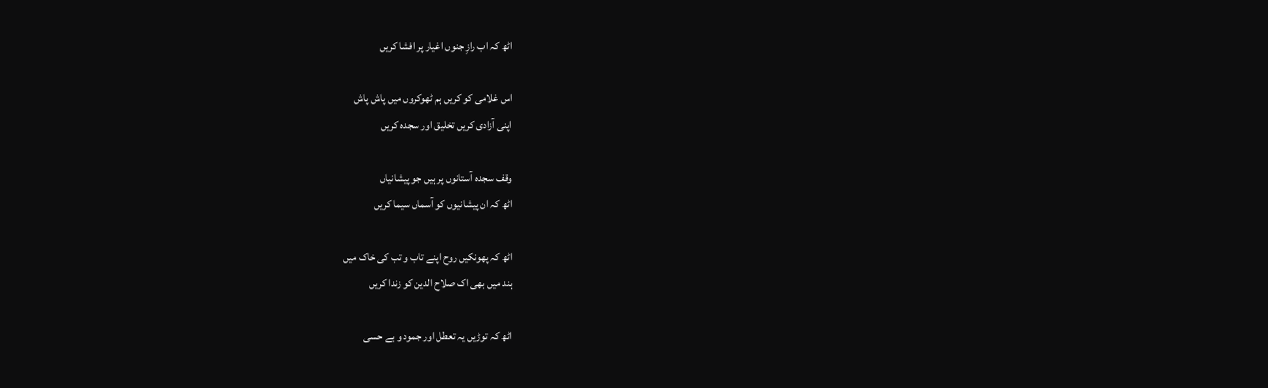اٹھ کہ اب رازِ جنوں اغیار پر افشا کریں

اس غلامی کو کریں ہم ٹھوکروں میں پاش پاش
اپنی آزادی کریں تخلیق اور سجدہ کریں

وقف سجدہ آستانوں پر ہیں جو پیشانیاں
اٹھ کہ ان پیشانیوں کو آسماں سیما کریں

اٹھ کہ پھونکیں روح اپنے تاب و تب کی خاک میں
ہند میں بھی اک صلاح الدین کو زندا کریں

اٹھ کہ توڑیں یہ تعطل اور جمود و بے حسی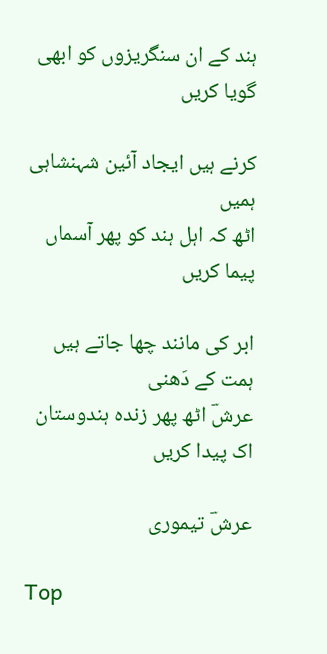ہند کے ان سنگریزوں کو ابھی گویا کریں

کرنے ہیں ایجاد آئین شہنشاہی ہمیں
اٹھ کہ اہل ہند کو پھر آسماں پیما کریں

ابر کی مانند چھا جاتے ہیں ہمت کے دَھنی
عرشؔ اٹھ پھر زندہ ہندوستان اک پیدا کریں

عرشؔ تیموری

Top